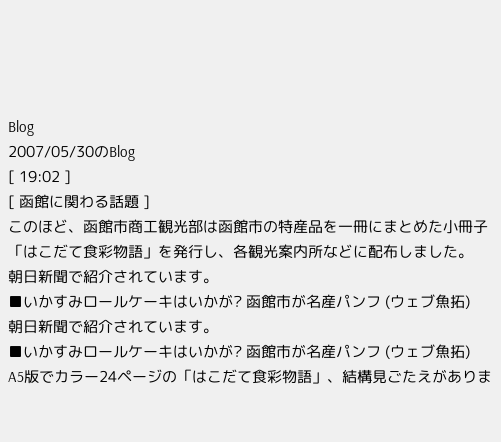Blog
2007/05/30のBlog
[ 19:02 ]
[ 函館に関わる話題 ]
このほど、函館市商工観光部は函館市の特産品を一冊にまとめた小冊子「はこだて食彩物語」を発行し、各観光案内所などに配布しました。
朝日新聞で紹介されています。
■いかすみロールケーキはいかが? 函館市が名産パンフ (ウェブ魚拓)
朝日新聞で紹介されています。
■いかすみロールケーキはいかが? 函館市が名産パンフ (ウェブ魚拓)
A5版でカラー24ページの「はこだて食彩物語」、結構見ごたえがありま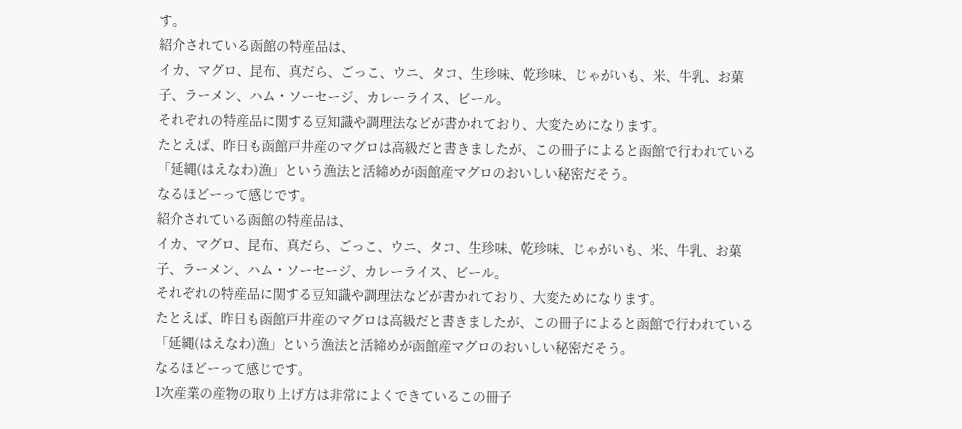す。
紹介されている函館の特産品は、
イカ、マグロ、昆布、真だら、ごっこ、ウニ、タコ、生珍味、乾珍味、じゃがいも、米、牛乳、お菓子、ラーメン、ハム・ソーセージ、カレーライス、ビール。
それぞれの特産品に関する豆知識や調理法などが書かれており、大変ためになります。
たとえば、昨日も函館戸井産のマグロは高級だと書きましたが、この冊子によると函館で行われている「延縄(はえなわ)漁」という漁法と活締めが函館産マグロのおいしい秘密だそう。
なるほどーって感じです。
紹介されている函館の特産品は、
イカ、マグロ、昆布、真だら、ごっこ、ウニ、タコ、生珍味、乾珍味、じゃがいも、米、牛乳、お菓子、ラーメン、ハム・ソーセージ、カレーライス、ビール。
それぞれの特産品に関する豆知識や調理法などが書かれており、大変ためになります。
たとえば、昨日も函館戸井産のマグロは高級だと書きましたが、この冊子によると函館で行われている「延縄(はえなわ)漁」という漁法と活締めが函館産マグロのおいしい秘密だそう。
なるほどーって感じです。
1次産業の産物の取り上げ方は非常によくできているこの冊子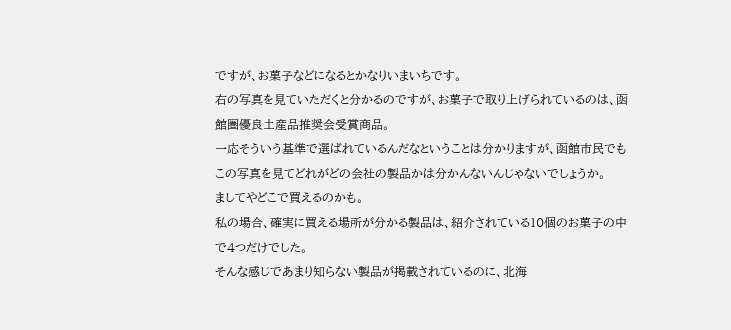ですが、お菓子などになるとかなりいまいちです。
右の写真を見ていただくと分かるのですが、お菓子で取り上げられているのは、函館圏優良土産品推奨会受賞商品。
一応そういう基準で選ばれているんだなということは分かりますが、函館市民でもこの写真を見てどれがどの会社の製品かは分かんないんじゃないでしょうか。
ましてやどこで買えるのかも。
私の場合、確実に買える場所が分かる製品は、紹介されている10個のお菓子の中で4つだけでした。
そんな感じであまり知らない製品が掲載されているのに、北海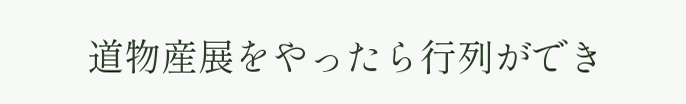道物産展をやったら行列ができ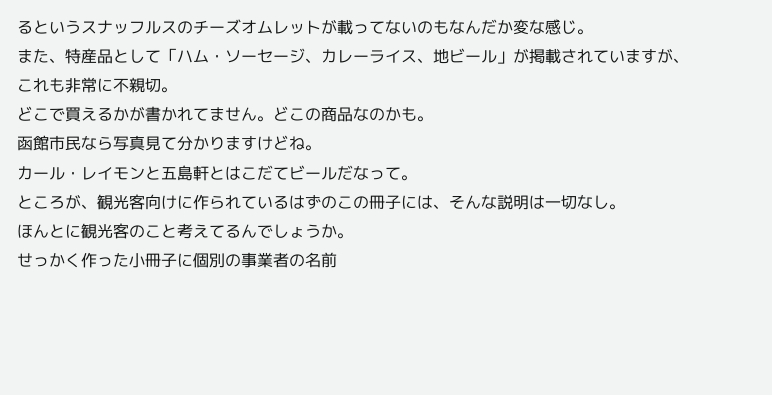るというスナッフルスのチーズオムレットが載ってないのもなんだか変な感じ。
また、特産品として「ハム・ソーセージ、カレーライス、地ビール」が掲載されていますが、これも非常に不親切。
どこで買えるかが書かれてません。どこの商品なのかも。
函館市民なら写真見て分かりますけどね。
カール・レイモンと五島軒とはこだてビールだなって。
ところが、観光客向けに作られているはずのこの冊子には、そんな説明は一切なし。
ほんとに観光客のこと考えてるんでしょうか。
せっかく作った小冊子に個別の事業者の名前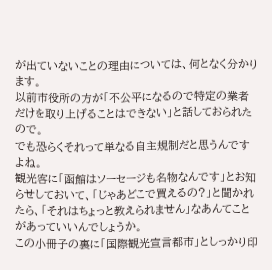が出ていないことの理由については、何となく分かります。
以前市役所の方が「不公平になるので特定の業者だけを取り上げることはできない」と話しておられたので。
でも恐らくそれって単なる自主規制だと思うんですよね。
観光客に「函館はソーセージも名物なんです」とお知らせしておいて、「じゃあどこで買えるの?」と聞かれたら、「それはちょっと教えられません」なあんてことがあっていいんでしょうか。
この小冊子の裏に「国際観光宣言都市」としっかり印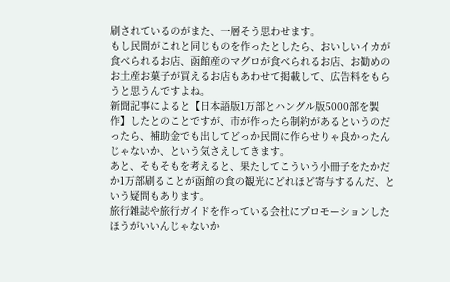刷されているのがまた、一層そう思わせます。
もし民間がこれと同じものを作ったとしたら、おいしいイカが食べられるお店、函館産のマグロが食べられるお店、お勧めのお土産お菓子が買えるお店もあわせて掲載して、広告料をもらうと思うんですよね。
新聞記事によると【日本語版1万部とハングル版5000部を製作】したとのことですが、市が作ったら制約があるというのだったら、補助金でも出してどっか民間に作らせりゃ良かったんじゃないか、という気さえしてきます。
あと、そもそもを考えると、果たしてこういう小冊子をたかだか1万部刷ることが函館の食の観光にどれほど寄与するんだ、という疑問もあります。
旅行雑誌や旅行ガイドを作っている会社にプロモーションしたほうがいいんじゃないか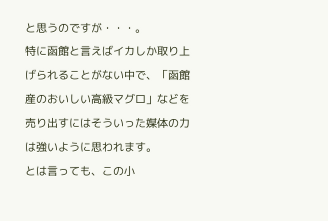と思うのですが・・・。
特に函館と言えばイカしか取り上げられることがない中で、「函館産のおいしい高級マグロ」などを売り出すにはそういった媒体の力は強いように思われます。
とは言っても、この小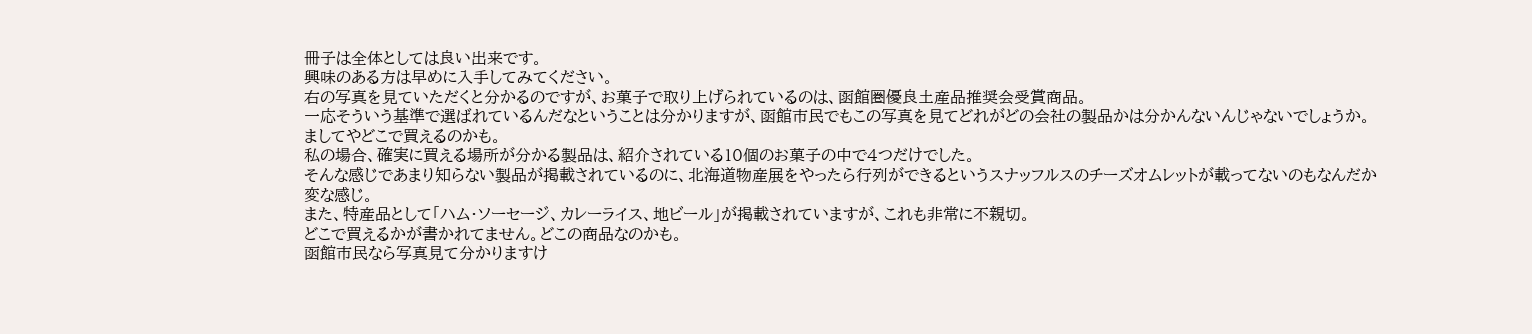冊子は全体としては良い出来です。
興味のある方は早めに入手してみてください。
右の写真を見ていただくと分かるのですが、お菓子で取り上げられているのは、函館圏優良土産品推奨会受賞商品。
一応そういう基準で選ばれているんだなということは分かりますが、函館市民でもこの写真を見てどれがどの会社の製品かは分かんないんじゃないでしょうか。
ましてやどこで買えるのかも。
私の場合、確実に買える場所が分かる製品は、紹介されている10個のお菓子の中で4つだけでした。
そんな感じであまり知らない製品が掲載されているのに、北海道物産展をやったら行列ができるというスナッフルスのチーズオムレットが載ってないのもなんだか変な感じ。
また、特産品として「ハム・ソーセージ、カレーライス、地ビール」が掲載されていますが、これも非常に不親切。
どこで買えるかが書かれてません。どこの商品なのかも。
函館市民なら写真見て分かりますけ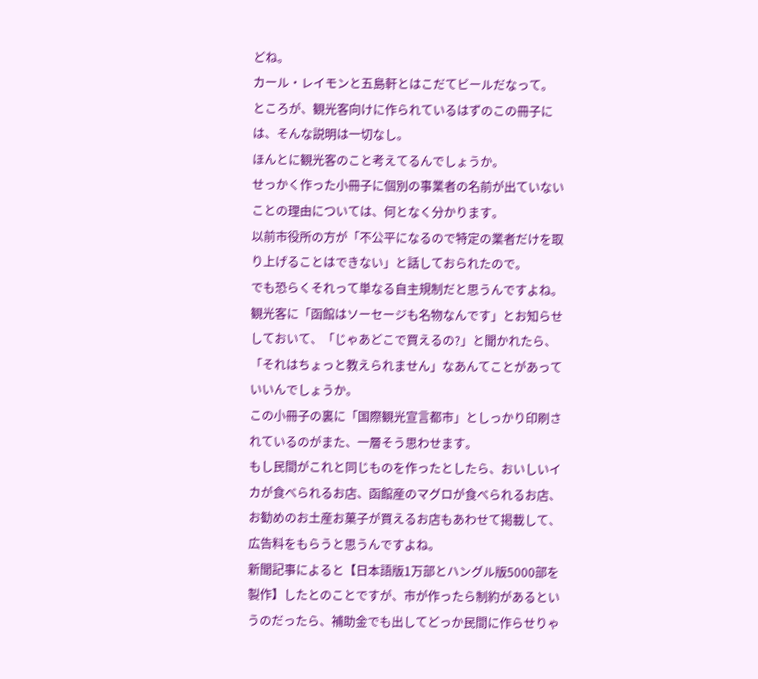どね。
カール・レイモンと五島軒とはこだてビールだなって。
ところが、観光客向けに作られているはずのこの冊子には、そんな説明は一切なし。
ほんとに観光客のこと考えてるんでしょうか。
せっかく作った小冊子に個別の事業者の名前が出ていないことの理由については、何となく分かります。
以前市役所の方が「不公平になるので特定の業者だけを取り上げることはできない」と話しておられたので。
でも恐らくそれって単なる自主規制だと思うんですよね。
観光客に「函館はソーセージも名物なんです」とお知らせしておいて、「じゃあどこで買えるの?」と聞かれたら、「それはちょっと教えられません」なあんてことがあっていいんでしょうか。
この小冊子の裏に「国際観光宣言都市」としっかり印刷されているのがまた、一層そう思わせます。
もし民間がこれと同じものを作ったとしたら、おいしいイカが食べられるお店、函館産のマグロが食べられるお店、お勧めのお土産お菓子が買えるお店もあわせて掲載して、広告料をもらうと思うんですよね。
新聞記事によると【日本語版1万部とハングル版5000部を製作】したとのことですが、市が作ったら制約があるというのだったら、補助金でも出してどっか民間に作らせりゃ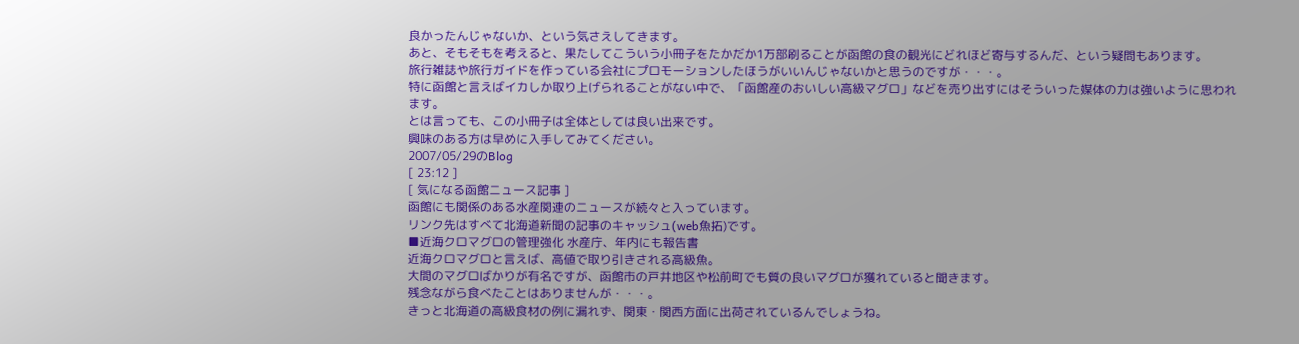良かったんじゃないか、という気さえしてきます。
あと、そもそもを考えると、果たしてこういう小冊子をたかだか1万部刷ることが函館の食の観光にどれほど寄与するんだ、という疑問もあります。
旅行雑誌や旅行ガイドを作っている会社にプロモーションしたほうがいいんじゃないかと思うのですが・・・。
特に函館と言えばイカしか取り上げられることがない中で、「函館産のおいしい高級マグロ」などを売り出すにはそういった媒体の力は強いように思われます。
とは言っても、この小冊子は全体としては良い出来です。
興味のある方は早めに入手してみてください。
2007/05/29のBlog
[ 23:12 ]
[ 気になる函館ニュース記事 ]
函館にも関係のある水産関連のニュースが続々と入っています。
リンク先はすべて北海道新聞の記事のキャッシュ(web魚拓)です。
■近海クロマグロの管理強化 水産庁、年内にも報告書
近海クロマグロと言えば、高値で取り引きされる高級魚。
大間のマグロばかりが有名ですが、函館市の戸井地区や松前町でも質の良いマグロが獲れていると聞きます。
残念ながら食べたことはありませんが・・・。
きっと北海道の高級食材の例に漏れず、関東・関西方面に出荷されているんでしょうね。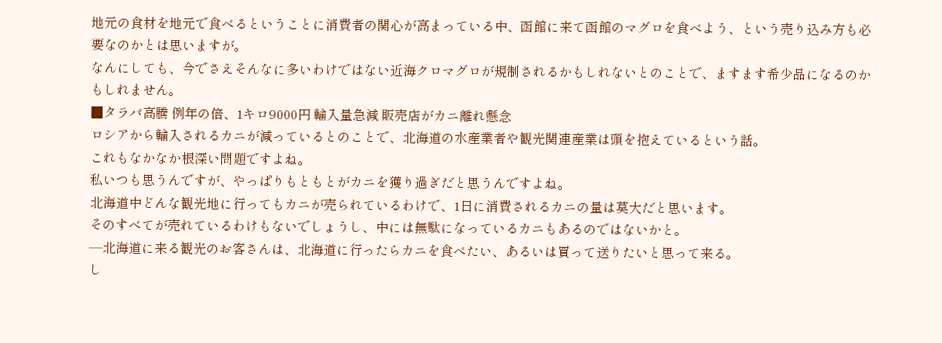地元の食材を地元で食べるということに消費者の関心が高まっている中、函館に来て函館のマグロを食べよう、という売り込み方も必要なのかとは思いますが。
なんにしても、今でさえそんなに多いわけではない近海クロマグロが規制されるかもしれないとのことで、ますます希少品になるのかもしれません。
■タラバ高騰 例年の倍、1キロ9000円 輸入量急減 販売店がカニ離れ懸念
ロシアから輸入されるカニが減っているとのことで、北海道の水産業者や観光関連産業は頭を抱えているという話。
これもなかなか根深い問題ですよね。
私いつも思うんですが、やっぱりもともとがカニを獲り過ぎだと思うんですよね。
北海道中どんな観光地に行ってもカニが売られているわけで、1日に消費されるカニの量は莫大だと思います。
そのすべてが売れているわけもないでしょうし、中には無駄になっているカニもあるのではないかと。
―北海道に来る観光のお客さんは、北海道に行ったらカニを食べたい、あるいは買って送りたいと思って来る。
し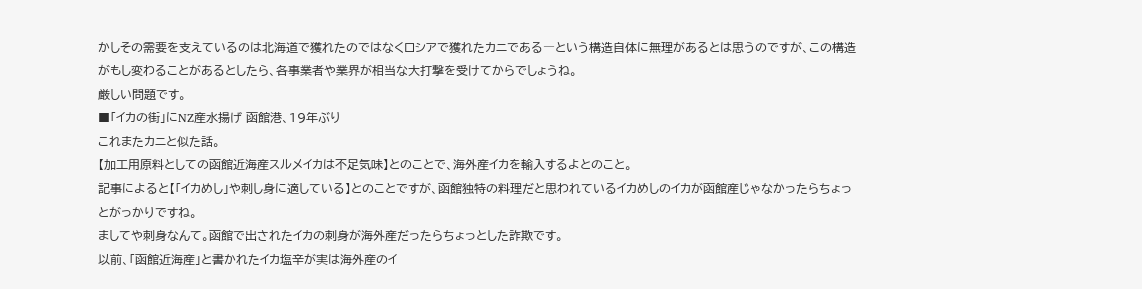かしその需要を支えているのは北海道で獲れたのではなくロシアで獲れたカニである―という構造自体に無理があるとは思うのですが、この構造がもし変わることがあるとしたら、各事業者や業界が相当な大打撃を受けてからでしょうね。
厳しい問題です。
■「イカの街」にNZ産水揚げ 函館港、19年ぶり
これまたカニと似た話。
【加工用原料としての函館近海産スルメイカは不足気味】とのことで、海外産イカを輸入するよとのこと。
記事によると【「イカめし」や刺し身に適している】とのことですが、函館独特の料理だと思われているイカめしのイカが函館産じゃなかったらちょっとがっかりですね。
ましてや刺身なんて。函館で出されたイカの刺身が海外産だったらちょっとした詐欺です。
以前、「函館近海産」と書かれたイカ塩辛が実は海外産のイ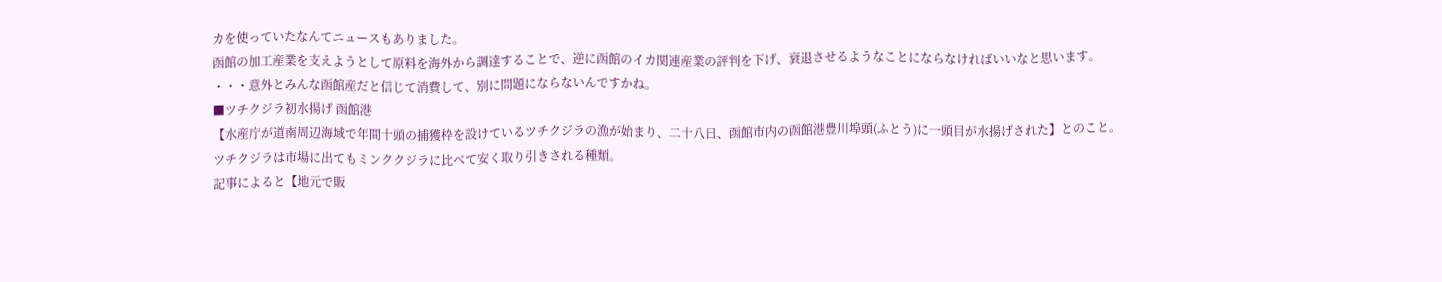カを使っていたなんてニュースもありました。
函館の加工産業を支えようとして原料を海外から調達することで、逆に函館のイカ関連産業の評判を下げ、衰退させるようなことにならなければいいなと思います。
・・・意外とみんな函館産だと信じて消費して、別に問題にならないんですかね。
■ツチクジラ初水揚げ 函館港
【水産庁が道南周辺海域で年間十頭の捕獲枠を設けているツチクジラの漁が始まり、二十八日、函館市内の函館港豊川埠頭(ふとう)に一頭目が水揚げされた】とのこと。
ツチクジラは市場に出てもミンククジラに比べて安く取り引きされる種類。
記事によると【地元で販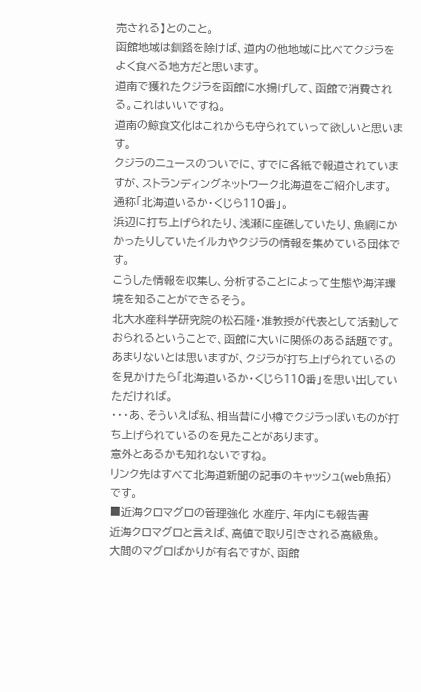売される】とのこと。
函館地域は釧路を除けば、道内の他地域に比べてクジラをよく食べる地方だと思います。
道南で獲れたクジラを函館に水揚げして、函館で消費される。これはいいですね。
道南の鯨食文化はこれからも守られていって欲しいと思います。
クジラのニュースのついでに、すでに各紙で報道されていますが、ストランディングネットワーク北海道をご紹介します。
通称「北海道いるか・くじら110番」。
浜辺に打ち上げられたり、浅瀬に座礁していたり、魚網にかかったりしていたイルカやクジラの情報を集めている団体です。
こうした情報を収集し、分析することによって生態や海洋環境を知ることができるそう。
北大水産科学研究院の松石隆・准教授が代表として活動しておられるということで、函館に大いに関係のある話題です。
あまりないとは思いますが、クジラが打ち上げられているのを見かけたら「北海道いるか・くじら110番」を思い出していただければ。
・・・あ、そういえば私、相当昔に小樽でクジラっぽいものが打ち上げられているのを見たことがあります。
意外とあるかも知れないですね。
リンク先はすべて北海道新聞の記事のキャッシュ(web魚拓)です。
■近海クロマグロの管理強化 水産庁、年内にも報告書
近海クロマグロと言えば、高値で取り引きされる高級魚。
大間のマグロばかりが有名ですが、函館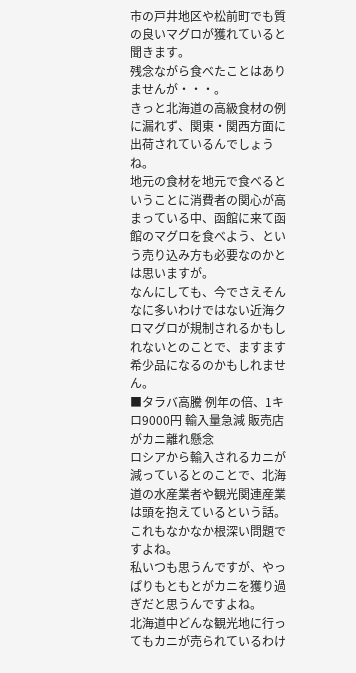市の戸井地区や松前町でも質の良いマグロが獲れていると聞きます。
残念ながら食べたことはありませんが・・・。
きっと北海道の高級食材の例に漏れず、関東・関西方面に出荷されているんでしょうね。
地元の食材を地元で食べるということに消費者の関心が高まっている中、函館に来て函館のマグロを食べよう、という売り込み方も必要なのかとは思いますが。
なんにしても、今でさえそんなに多いわけではない近海クロマグロが規制されるかもしれないとのことで、ますます希少品になるのかもしれません。
■タラバ高騰 例年の倍、1キロ9000円 輸入量急減 販売店がカニ離れ懸念
ロシアから輸入されるカニが減っているとのことで、北海道の水産業者や観光関連産業は頭を抱えているという話。
これもなかなか根深い問題ですよね。
私いつも思うんですが、やっぱりもともとがカニを獲り過ぎだと思うんですよね。
北海道中どんな観光地に行ってもカニが売られているわけ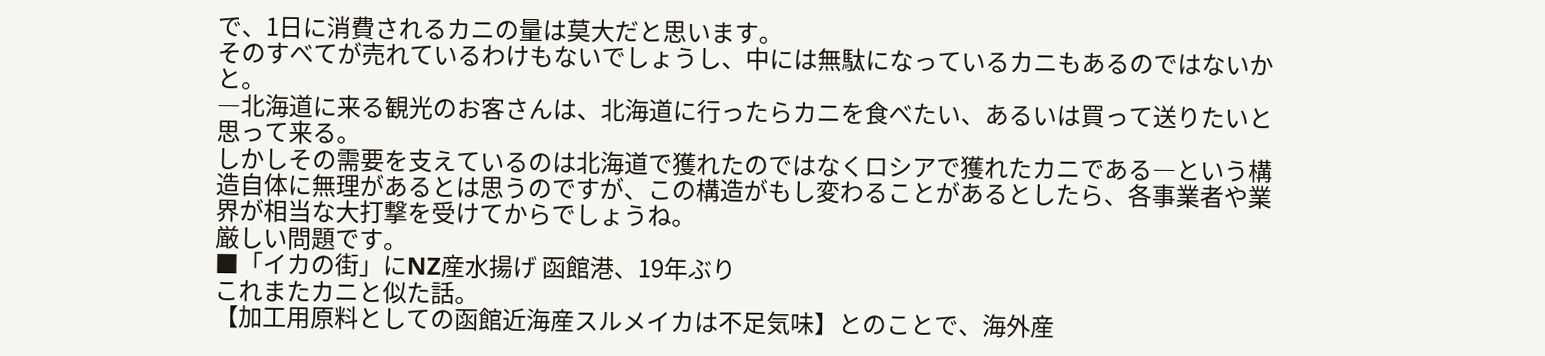で、1日に消費されるカニの量は莫大だと思います。
そのすべてが売れているわけもないでしょうし、中には無駄になっているカニもあるのではないかと。
―北海道に来る観光のお客さんは、北海道に行ったらカニを食べたい、あるいは買って送りたいと思って来る。
しかしその需要を支えているのは北海道で獲れたのではなくロシアで獲れたカニである―という構造自体に無理があるとは思うのですが、この構造がもし変わることがあるとしたら、各事業者や業界が相当な大打撃を受けてからでしょうね。
厳しい問題です。
■「イカの街」にNZ産水揚げ 函館港、19年ぶり
これまたカニと似た話。
【加工用原料としての函館近海産スルメイカは不足気味】とのことで、海外産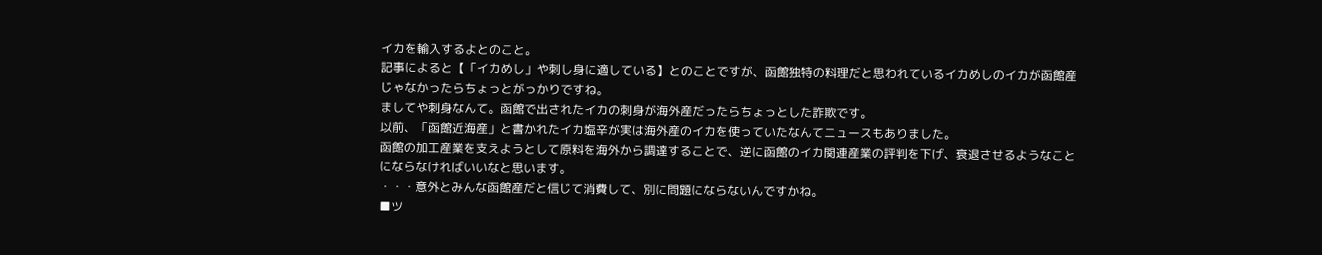イカを輸入するよとのこと。
記事によると【「イカめし」や刺し身に適している】とのことですが、函館独特の料理だと思われているイカめしのイカが函館産じゃなかったらちょっとがっかりですね。
ましてや刺身なんて。函館で出されたイカの刺身が海外産だったらちょっとした詐欺です。
以前、「函館近海産」と書かれたイカ塩辛が実は海外産のイカを使っていたなんてニュースもありました。
函館の加工産業を支えようとして原料を海外から調達することで、逆に函館のイカ関連産業の評判を下げ、衰退させるようなことにならなければいいなと思います。
・・・意外とみんな函館産だと信じて消費して、別に問題にならないんですかね。
■ツ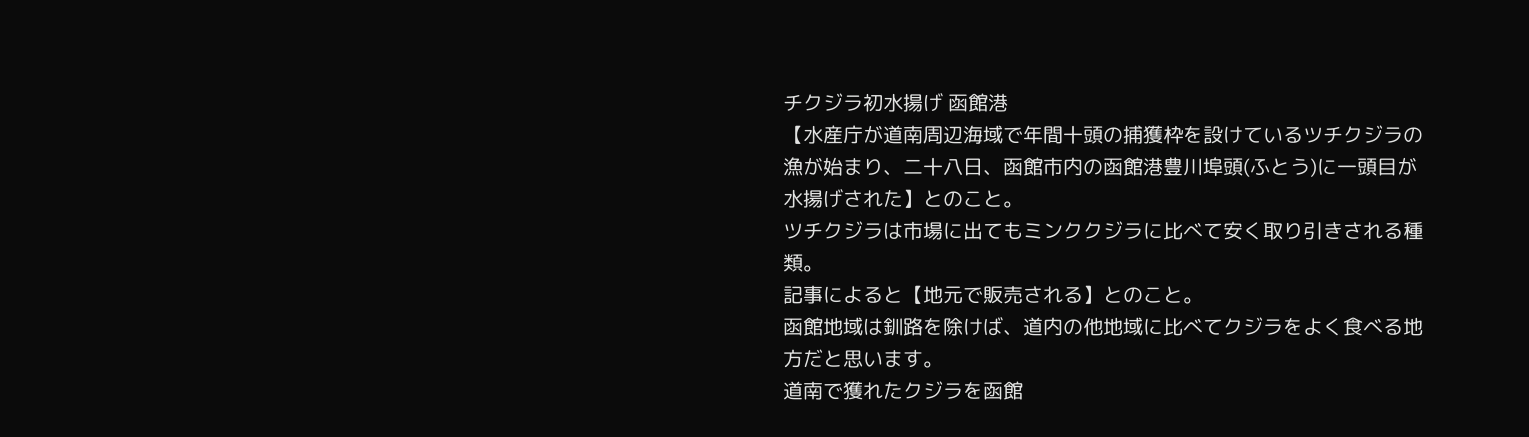チクジラ初水揚げ 函館港
【水産庁が道南周辺海域で年間十頭の捕獲枠を設けているツチクジラの漁が始まり、二十八日、函館市内の函館港豊川埠頭(ふとう)に一頭目が水揚げされた】とのこと。
ツチクジラは市場に出てもミンククジラに比べて安く取り引きされる種類。
記事によると【地元で販売される】とのこと。
函館地域は釧路を除けば、道内の他地域に比べてクジラをよく食べる地方だと思います。
道南で獲れたクジラを函館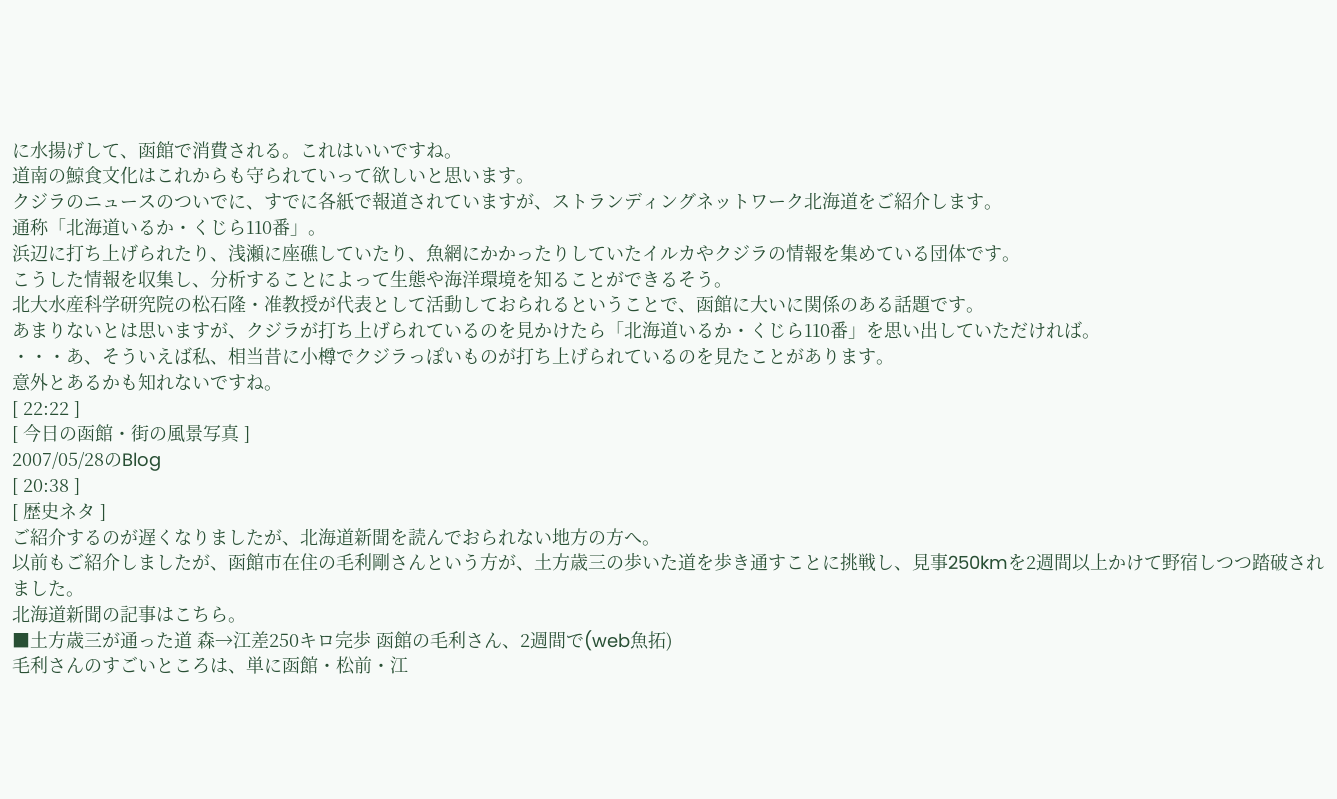に水揚げして、函館で消費される。これはいいですね。
道南の鯨食文化はこれからも守られていって欲しいと思います。
クジラのニュースのついでに、すでに各紙で報道されていますが、ストランディングネットワーク北海道をご紹介します。
通称「北海道いるか・くじら110番」。
浜辺に打ち上げられたり、浅瀬に座礁していたり、魚網にかかったりしていたイルカやクジラの情報を集めている団体です。
こうした情報を収集し、分析することによって生態や海洋環境を知ることができるそう。
北大水産科学研究院の松石隆・准教授が代表として活動しておられるということで、函館に大いに関係のある話題です。
あまりないとは思いますが、クジラが打ち上げられているのを見かけたら「北海道いるか・くじら110番」を思い出していただければ。
・・・あ、そういえば私、相当昔に小樽でクジラっぽいものが打ち上げられているのを見たことがあります。
意外とあるかも知れないですね。
[ 22:22 ]
[ 今日の函館・街の風景写真 ]
2007/05/28のBlog
[ 20:38 ]
[ 歴史ネタ ]
ご紹介するのが遅くなりましたが、北海道新聞を読んでおられない地方の方へ。
以前もご紹介しましたが、函館市在住の毛利剛さんという方が、土方歳三の歩いた道を歩き通すことに挑戦し、見事250kmを2週間以上かけて野宿しつつ踏破されました。
北海道新聞の記事はこちら。
■土方歳三が通った道 森→江差250キロ完歩 函館の毛利さん、2週間で(web魚拓)
毛利さんのすごいところは、単に函館・松前・江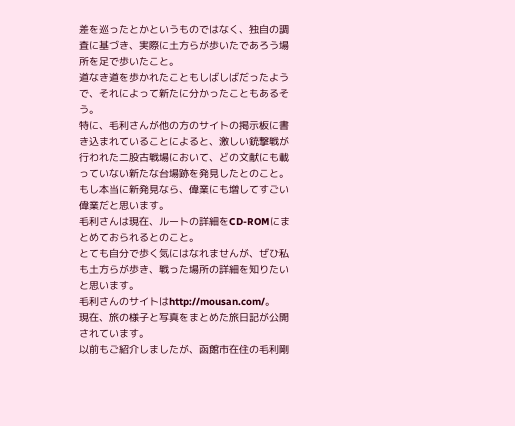差を巡ったとかというものではなく、独自の調査に基づき、実際に土方らが歩いたであろう場所を足で歩いたこと。
道なき道を歩かれたこともしばしばだったようで、それによって新たに分かったこともあるそう。
特に、毛利さんが他の方のサイトの掲示板に書き込まれていることによると、激しい銃撃戦が行われた二股古戦場において、どの文献にも載っていない新たな台場跡を発見したとのこと。
もし本当に新発見なら、偉業にも増してすごい偉業だと思います。
毛利さんは現在、ルートの詳細をCD-ROMにまとめておられるとのこと。
とても自分で歩く気にはなれませんが、ぜひ私も土方らが歩き、戦った場所の詳細を知りたいと思います。
毛利さんのサイトはhttp://mousan.com/。
現在、旅の様子と写真をまとめた旅日記が公開されています。
以前もご紹介しましたが、函館市在住の毛利剛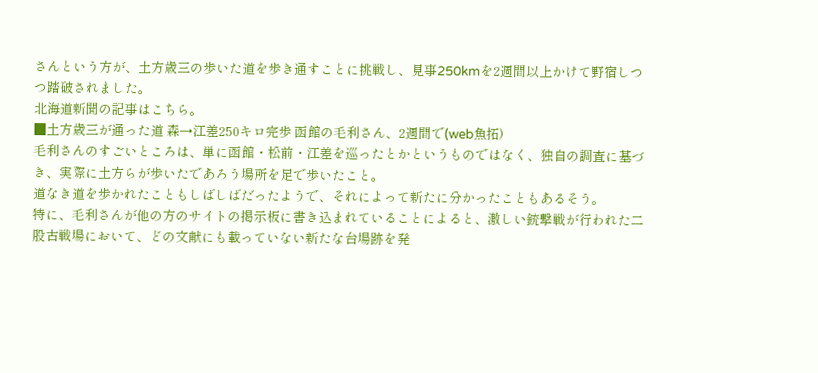さんという方が、土方歳三の歩いた道を歩き通すことに挑戦し、見事250kmを2週間以上かけて野宿しつつ踏破されました。
北海道新聞の記事はこちら。
■土方歳三が通った道 森→江差250キロ完歩 函館の毛利さん、2週間で(web魚拓)
毛利さんのすごいところは、単に函館・松前・江差を巡ったとかというものではなく、独自の調査に基づき、実際に土方らが歩いたであろう場所を足で歩いたこと。
道なき道を歩かれたこともしばしばだったようで、それによって新たに分かったこともあるそう。
特に、毛利さんが他の方のサイトの掲示板に書き込まれていることによると、激しい銃撃戦が行われた二股古戦場において、どの文献にも載っていない新たな台場跡を発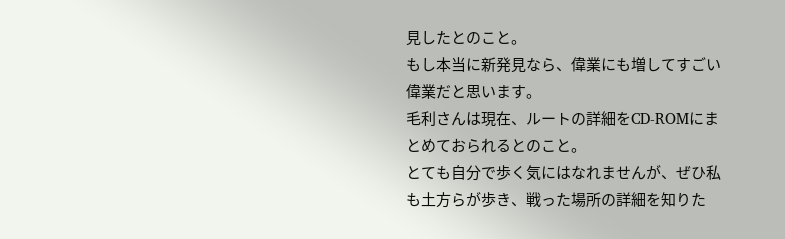見したとのこと。
もし本当に新発見なら、偉業にも増してすごい偉業だと思います。
毛利さんは現在、ルートの詳細をCD-ROMにまとめておられるとのこと。
とても自分で歩く気にはなれませんが、ぜひ私も土方らが歩き、戦った場所の詳細を知りた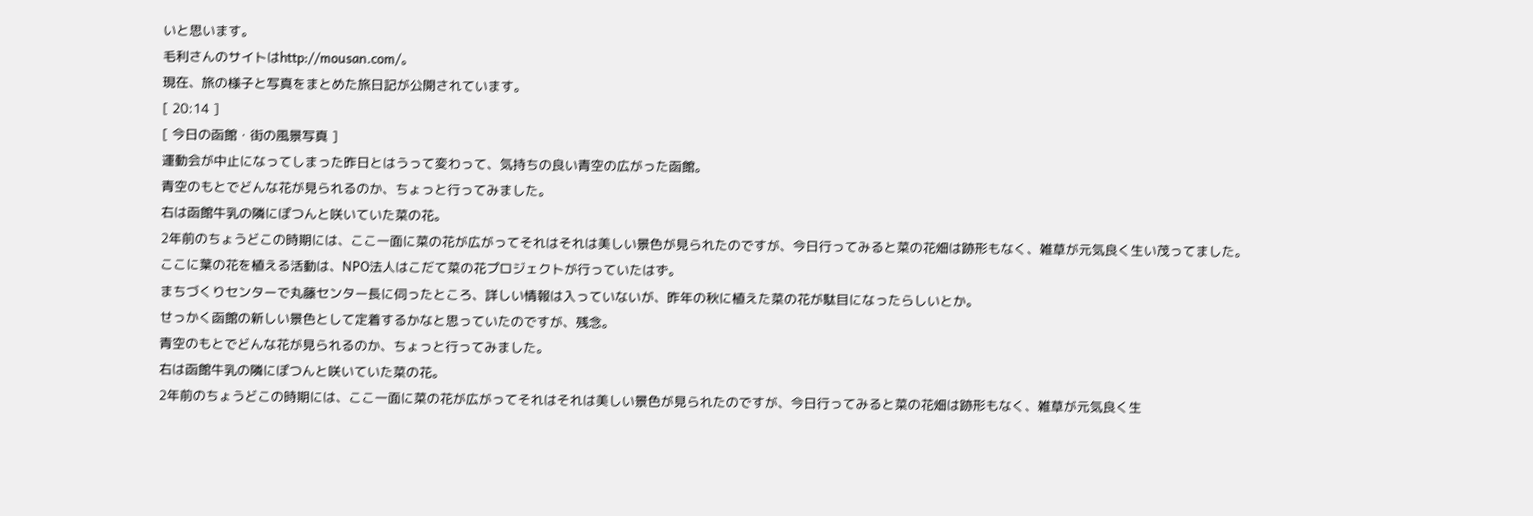いと思います。
毛利さんのサイトはhttp://mousan.com/。
現在、旅の様子と写真をまとめた旅日記が公開されています。
[ 20:14 ]
[ 今日の函館・街の風景写真 ]
運動会が中止になってしまった昨日とはうって変わって、気持ちの良い青空の広がった函館。
青空のもとでどんな花が見られるのか、ちょっと行ってみました。
右は函館牛乳の隣にぽつんと咲いていた菜の花。
2年前のちょうどこの時期には、ここ一面に菜の花が広がってそれはそれは美しい景色が見られたのですが、今日行ってみると菜の花畑は跡形もなく、雑草が元気良く生い茂ってました。
ここに葉の花を植える活動は、NPO法人はこだて菜の花プロジェクトが行っていたはず。
まちづくりセンターで丸藤センター長に伺ったところ、詳しい情報は入っていないが、昨年の秋に植えた菜の花が駄目になったらしいとか。
せっかく函館の新しい景色として定着するかなと思っていたのですが、残念。
青空のもとでどんな花が見られるのか、ちょっと行ってみました。
右は函館牛乳の隣にぽつんと咲いていた菜の花。
2年前のちょうどこの時期には、ここ一面に菜の花が広がってそれはそれは美しい景色が見られたのですが、今日行ってみると菜の花畑は跡形もなく、雑草が元気良く生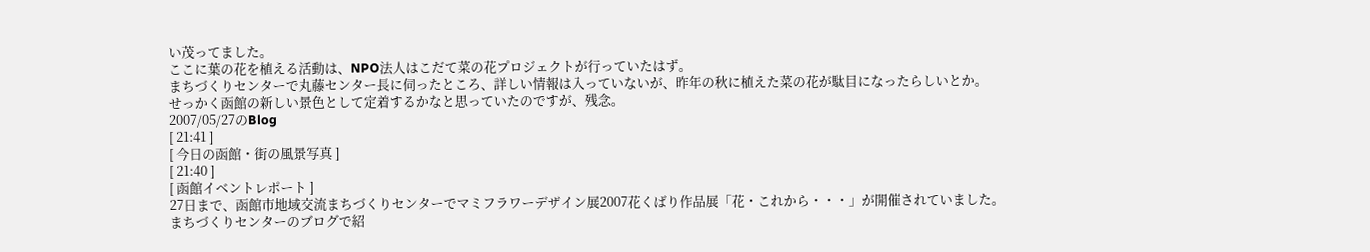い茂ってました。
ここに葉の花を植える活動は、NPO法人はこだて菜の花プロジェクトが行っていたはず。
まちづくりセンターで丸藤センター長に伺ったところ、詳しい情報は入っていないが、昨年の秋に植えた菜の花が駄目になったらしいとか。
せっかく函館の新しい景色として定着するかなと思っていたのですが、残念。
2007/05/27のBlog
[ 21:41 ]
[ 今日の函館・街の風景写真 ]
[ 21:40 ]
[ 函館イベントレポート ]
27日まで、函館市地域交流まちづくりセンターでマミフラワーデザイン展2007花くばり作品展「花・これから・・・」が開催されていました。
まちづくりセンターのブログで紹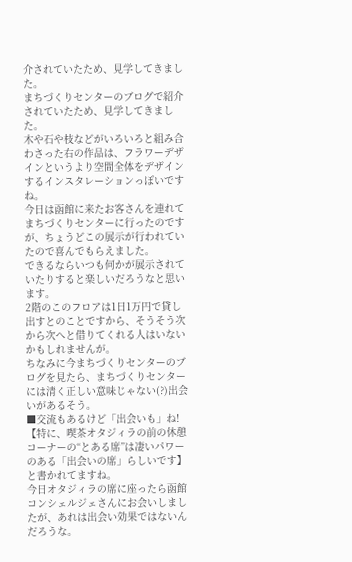介されていたため、見学してきました。
まちづくりセンターのブログで紹介されていたため、見学してきました。
木や石や枝などがいろいろと組み合わさった右の作品は、フラワーデザインというより空間全体をデザインするインスタレーションっぽいですね。
今日は函館に来たお客さんを連れてまちづくりセンターに行ったのですが、ちょうどこの展示が行われていたので喜んでもらえました。
できるならいつも何かが展示されていたりすると楽しいだろうなと思います。
2階のこのフロアは1日1万円で貸し出すとのことですから、そうそう次から次へと借りてくれる人はいないかもしれませんが。
ちなみに今まちづくりセンターのブログを見たら、まちづくりセンターには清く正しい意味じゃない(?)出会いがあるそう。
■交流もあるけど「出会いも」ね!
【特に、喫茶オタジィラの前の休憩コーナーの“とある席”は凄いパワーのある「出会いの席」らしいです】と書かれてますね。
今日オタジィラの席に座ったら函館コンシェルジェさんにお会いしましたが、あれは出会い効果ではないんだろうな。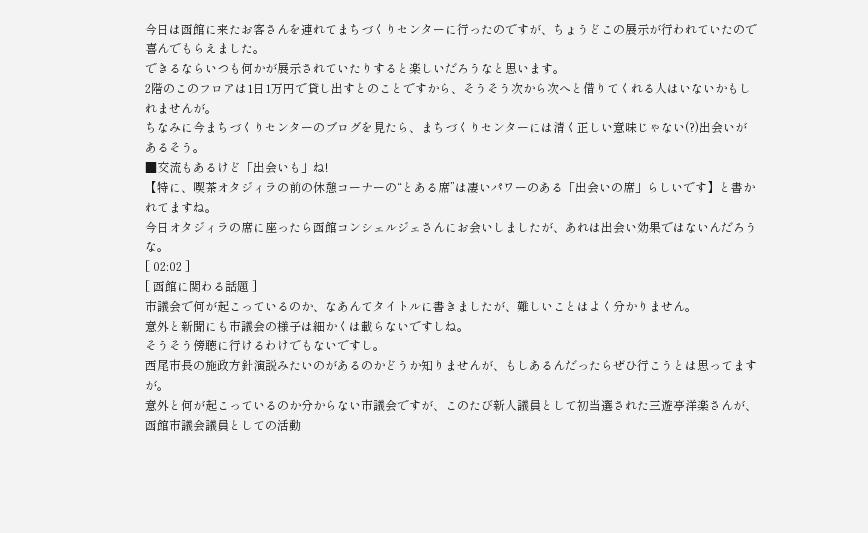今日は函館に来たお客さんを連れてまちづくりセンターに行ったのですが、ちょうどこの展示が行われていたので喜んでもらえました。
できるならいつも何かが展示されていたりすると楽しいだろうなと思います。
2階のこのフロアは1日1万円で貸し出すとのことですから、そうそう次から次へと借りてくれる人はいないかもしれませんが。
ちなみに今まちづくりセンターのブログを見たら、まちづくりセンターには清く正しい意味じゃない(?)出会いがあるそう。
■交流もあるけど「出会いも」ね!
【特に、喫茶オタジィラの前の休憩コーナーの“とある席”は凄いパワーのある「出会いの席」らしいです】と書かれてますね。
今日オタジィラの席に座ったら函館コンシェルジェさんにお会いしましたが、あれは出会い効果ではないんだろうな。
[ 02:02 ]
[ 函館に関わる話題 ]
市議会で何が起こっているのか、なあんてタイトルに書きましたが、難しいことはよく分かりません。
意外と新聞にも市議会の様子は細かくは載らないですしね。
そうそう傍聴に行けるわけでもないですし。
西尾市長の施政方針演説みたいのがあるのかどうか知りませんが、もしあるんだったらぜひ行こうとは思ってますが。
意外と何が起こっているのか分からない市議会ですが、このたび新人議員として初当選された三遊亭洋楽さんが、函館市議会議員としての活動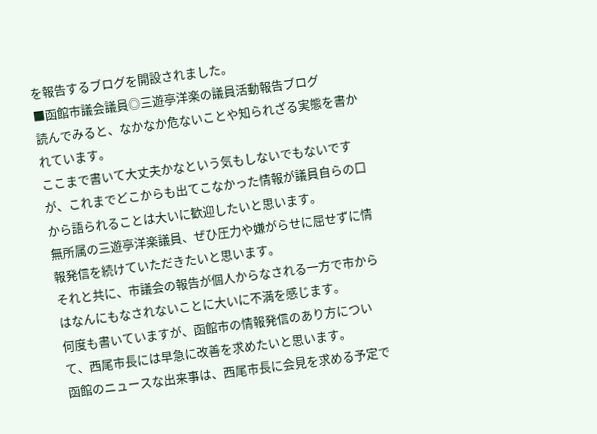を報告するブログを開設されました。
■函館市議会議員◎三遊亭洋楽の議員活動報告ブログ
読んでみると、なかなか危ないことや知られざる実態を書かれています。
ここまで書いて大丈夫かなという気もしないでもないですが、これまでどこからも出てこなかった情報が議員自らの口から語られることは大いに歓迎したいと思います。
無所属の三遊亭洋楽議員、ぜひ圧力や嫌がらせに屈せずに情報発信を続けていただきたいと思います。
それと共に、市議会の報告が個人からなされる一方で市からはなんにもなされないことに大いに不満を感じます。
何度も書いていますが、函館市の情報発信のあり方について、西尾市長には早急に改善を求めたいと思います。
函館のニュースな出来事は、西尾市長に会見を求める予定で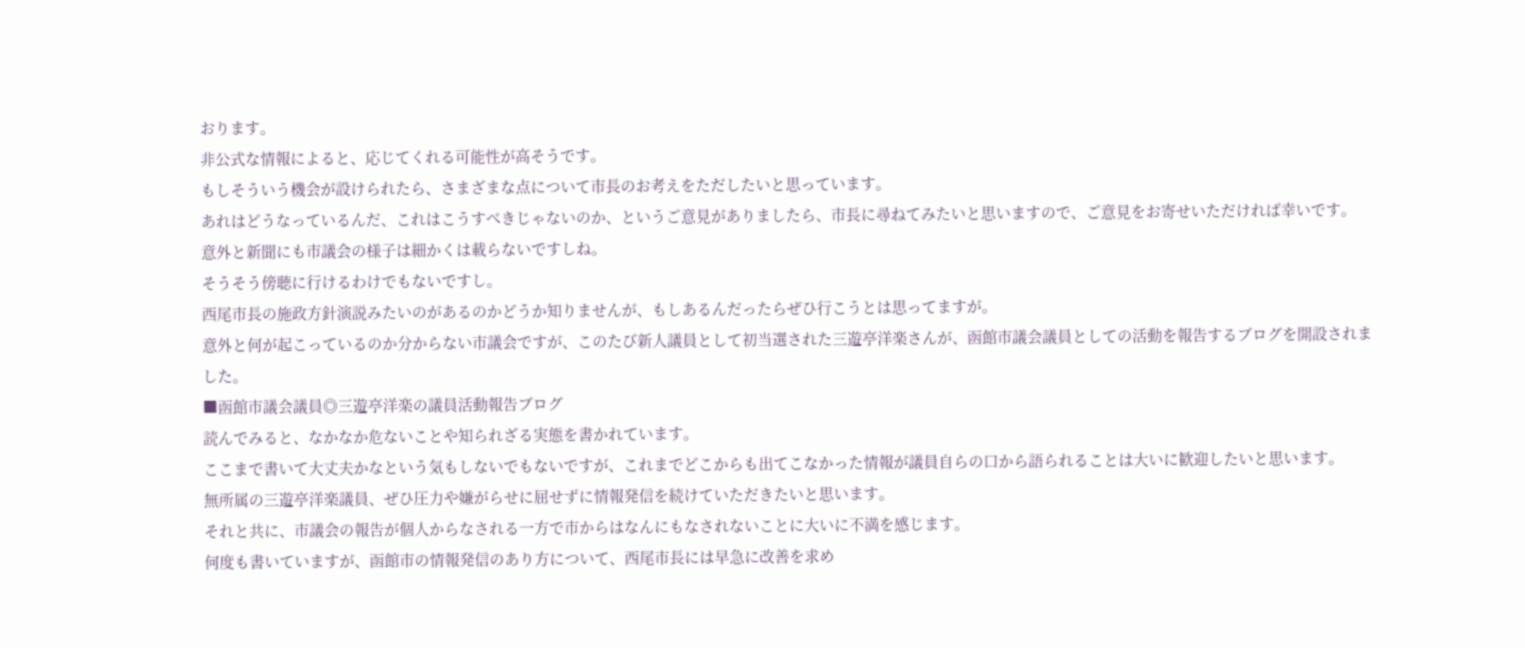おります。
非公式な情報によると、応じてくれる可能性が高そうです。
もしそういう機会が設けられたら、さまざまな点について市長のお考えをただしたいと思っています。
あれはどうなっているんだ、これはこうすべきじゃないのか、というご意見がありましたら、市長に尋ねてみたいと思いますので、ご意見をお寄せいただければ幸いです。
意外と新聞にも市議会の様子は細かくは載らないですしね。
そうそう傍聴に行けるわけでもないですし。
西尾市長の施政方針演説みたいのがあるのかどうか知りませんが、もしあるんだったらぜひ行こうとは思ってますが。
意外と何が起こっているのか分からない市議会ですが、このたび新人議員として初当選された三遊亭洋楽さんが、函館市議会議員としての活動を報告するブログを開設されました。
■函館市議会議員◎三遊亭洋楽の議員活動報告ブログ
読んでみると、なかなか危ないことや知られざる実態を書かれています。
ここまで書いて大丈夫かなという気もしないでもないですが、これまでどこからも出てこなかった情報が議員自らの口から語られることは大いに歓迎したいと思います。
無所属の三遊亭洋楽議員、ぜひ圧力や嫌がらせに屈せずに情報発信を続けていただきたいと思います。
それと共に、市議会の報告が個人からなされる一方で市からはなんにもなされないことに大いに不満を感じます。
何度も書いていますが、函館市の情報発信のあり方について、西尾市長には早急に改善を求め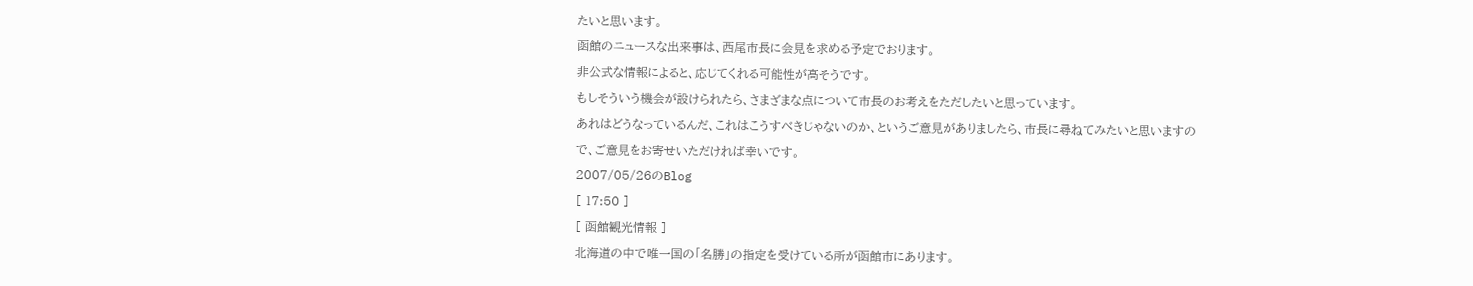たいと思います。
函館のニュースな出来事は、西尾市長に会見を求める予定でおります。
非公式な情報によると、応じてくれる可能性が高そうです。
もしそういう機会が設けられたら、さまざまな点について市長のお考えをただしたいと思っています。
あれはどうなっているんだ、これはこうすべきじゃないのか、というご意見がありましたら、市長に尋ねてみたいと思いますので、ご意見をお寄せいただければ幸いです。
2007/05/26のBlog
[ 17:50 ]
[ 函館観光情報 ]
北海道の中で唯一国の「名勝」の指定を受けている所が函館市にあります。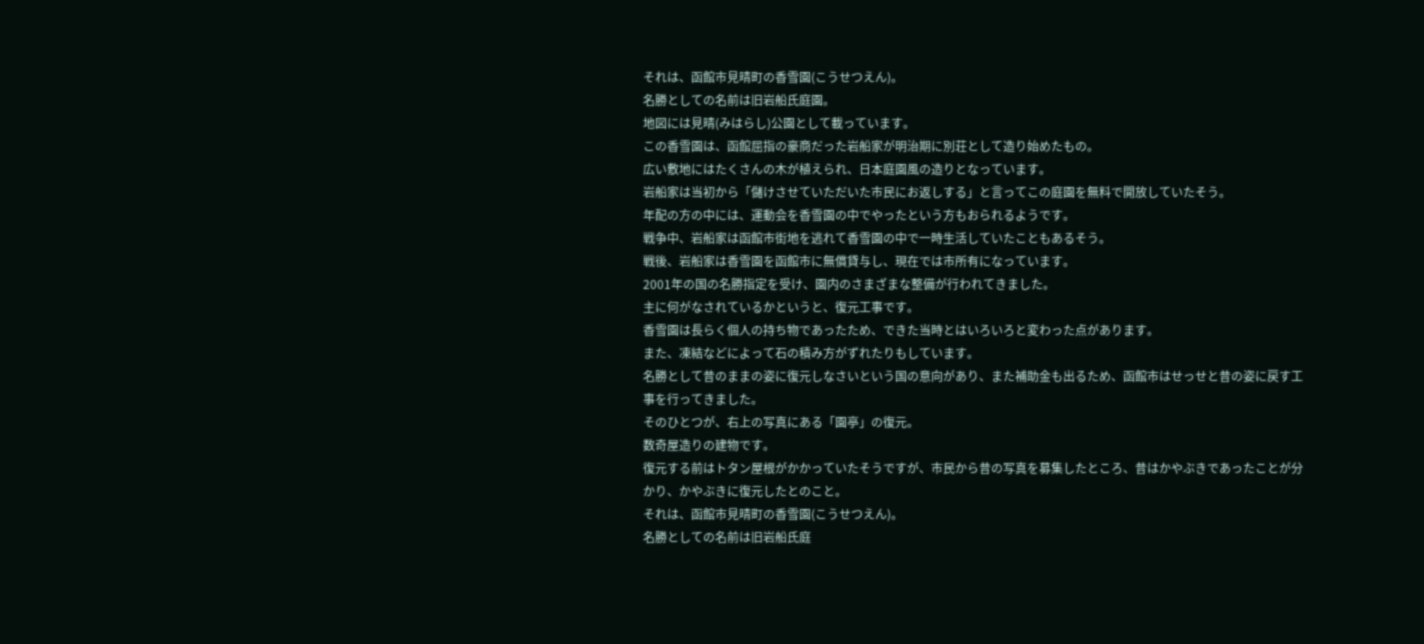それは、函館市見晴町の香雪園(こうせつえん)。
名勝としての名前は旧岩船氏庭園。
地図には見晴(みはらし)公園として載っています。
この香雪園は、函館屈指の豪商だった岩船家が明治期に別荘として造り始めたもの。
広い敷地にはたくさんの木が植えられ、日本庭園風の造りとなっています。
岩船家は当初から「儲けさせていただいた市民にお返しする」と言ってこの庭園を無料で開放していたそう。
年配の方の中には、運動会を香雪園の中でやったという方もおられるようです。
戦争中、岩船家は函館市街地を逃れて香雪園の中で一時生活していたこともあるそう。
戦後、岩船家は香雪園を函館市に無償貸与し、現在では市所有になっています。
2001年の国の名勝指定を受け、園内のさまざまな整備が行われてきました。
主に何がなされているかというと、復元工事です。
香雪園は長らく個人の持ち物であったため、できた当時とはいろいろと変わった点があります。
また、凍結などによって石の積み方がずれたりもしています。
名勝として昔のままの姿に復元しなさいという国の意向があり、また補助金も出るため、函館市はせっせと昔の姿に戻す工事を行ってきました。
そのひとつが、右上の写真にある「園亭」の復元。
数奇屋造りの建物です。
復元する前はトタン屋根がかかっていたそうですが、市民から昔の写真を募集したところ、昔はかやぶきであったことが分かり、かやぶきに復元したとのこと。
それは、函館市見晴町の香雪園(こうせつえん)。
名勝としての名前は旧岩船氏庭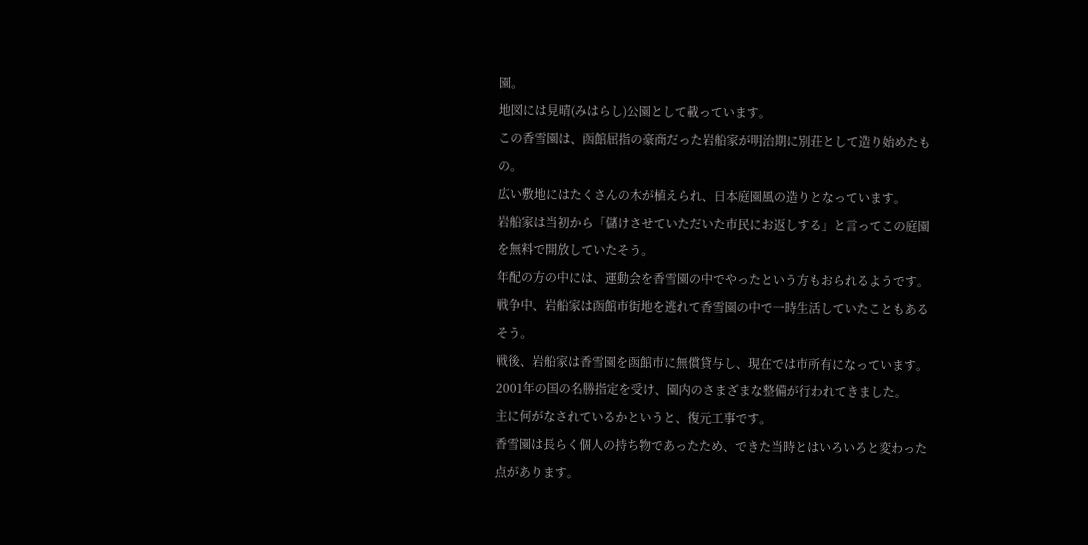園。
地図には見晴(みはらし)公園として載っています。
この香雪園は、函館屈指の豪商だった岩船家が明治期に別荘として造り始めたもの。
広い敷地にはたくさんの木が植えられ、日本庭園風の造りとなっています。
岩船家は当初から「儲けさせていただいた市民にお返しする」と言ってこの庭園を無料で開放していたそう。
年配の方の中には、運動会を香雪園の中でやったという方もおられるようです。
戦争中、岩船家は函館市街地を逃れて香雪園の中で一時生活していたこともあるそう。
戦後、岩船家は香雪園を函館市に無償貸与し、現在では市所有になっています。
2001年の国の名勝指定を受け、園内のさまざまな整備が行われてきました。
主に何がなされているかというと、復元工事です。
香雪園は長らく個人の持ち物であったため、できた当時とはいろいろと変わった点があります。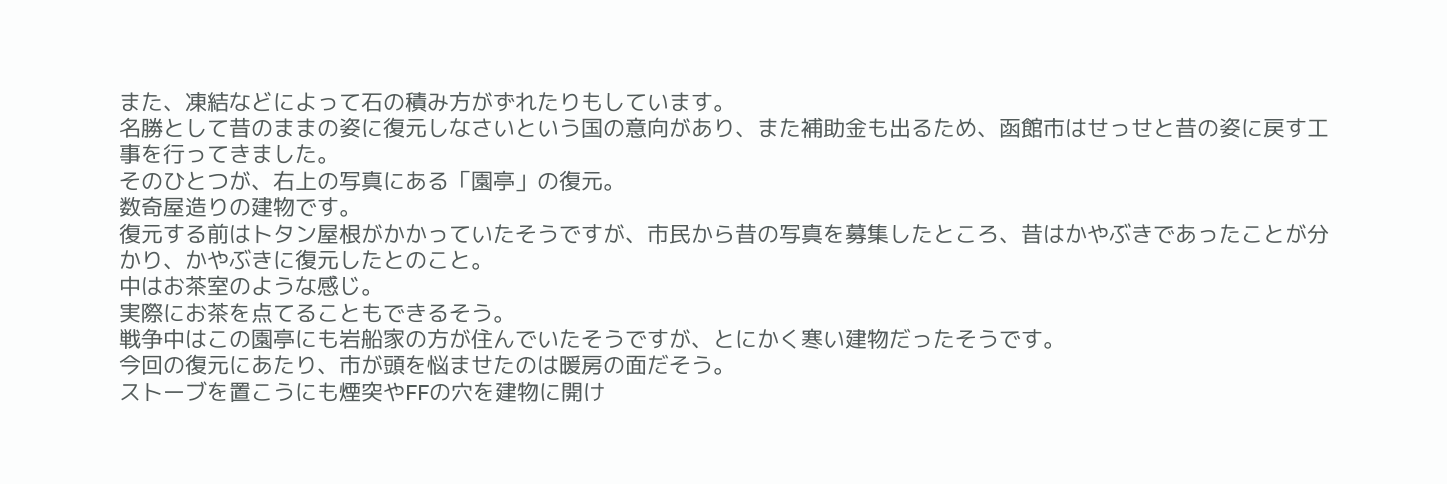また、凍結などによって石の積み方がずれたりもしています。
名勝として昔のままの姿に復元しなさいという国の意向があり、また補助金も出るため、函館市はせっせと昔の姿に戻す工事を行ってきました。
そのひとつが、右上の写真にある「園亭」の復元。
数奇屋造りの建物です。
復元する前はトタン屋根がかかっていたそうですが、市民から昔の写真を募集したところ、昔はかやぶきであったことが分かり、かやぶきに復元したとのこと。
中はお茶室のような感じ。
実際にお茶を点てることもできるそう。
戦争中はこの園亭にも岩船家の方が住んでいたそうですが、とにかく寒い建物だったそうです。
今回の復元にあたり、市が頭を悩ませたのは暖房の面だそう。
ストーブを置こうにも煙突やFFの穴を建物に開け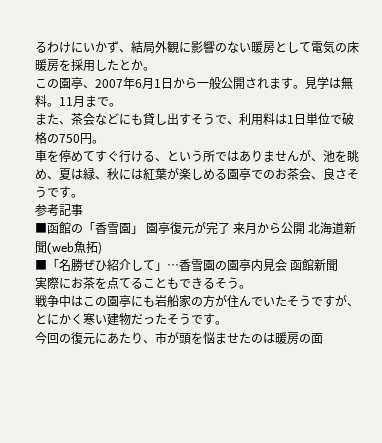るわけにいかず、結局外観に影響のない暖房として電気の床暖房を採用したとか。
この園亭、2007年6月1日から一般公開されます。見学は無料。11月まで。
また、茶会などにも貸し出すそうで、利用料は1日単位で破格の750円。
車を停めてすぐ行ける、という所ではありませんが、池を眺め、夏は緑、秋には紅葉が楽しめる園亭でのお茶会、良さそうです。
参考記事
■函館の「香雪園」 園亭復元が完了 来月から公開 北海道新聞(web魚拓)
■「名勝ぜひ紹介して」…香雪園の園亭内見会 函館新聞
実際にお茶を点てることもできるそう。
戦争中はこの園亭にも岩船家の方が住んでいたそうですが、とにかく寒い建物だったそうです。
今回の復元にあたり、市が頭を悩ませたのは暖房の面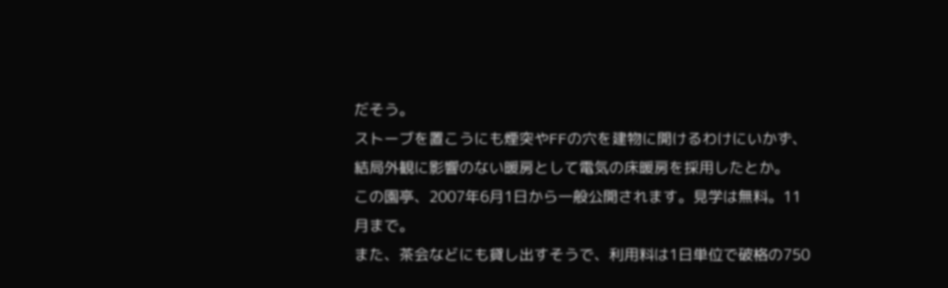だそう。
ストーブを置こうにも煙突やFFの穴を建物に開けるわけにいかず、結局外観に影響のない暖房として電気の床暖房を採用したとか。
この園亭、2007年6月1日から一般公開されます。見学は無料。11月まで。
また、茶会などにも貸し出すそうで、利用料は1日単位で破格の750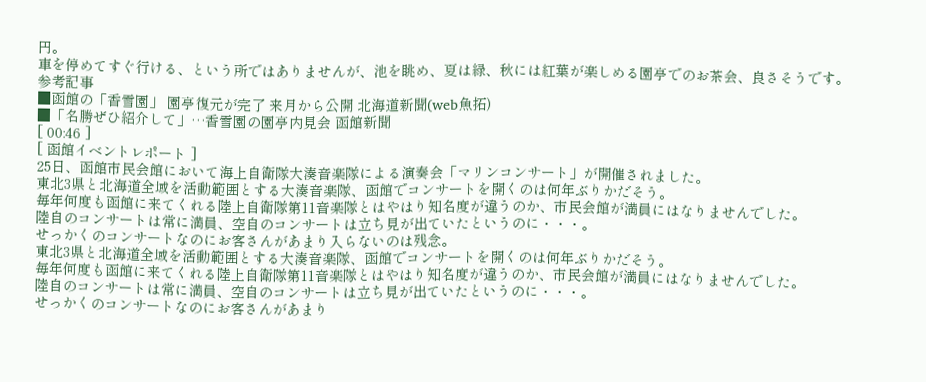円。
車を停めてすぐ行ける、という所ではありませんが、池を眺め、夏は緑、秋には紅葉が楽しめる園亭でのお茶会、良さそうです。
参考記事
■函館の「香雪園」 園亭復元が完了 来月から公開 北海道新聞(web魚拓)
■「名勝ぜひ紹介して」…香雪園の園亭内見会 函館新聞
[ 00:46 ]
[ 函館イベントレポート ]
25日、函館市民会館において海上自衛隊大湊音楽隊による演奏会「マリンコンサート」が開催されました。
東北3県と北海道全域を活動範囲とする大湊音楽隊、函館でコンサートを開くのは何年ぶりかだそう。
毎年何度も函館に来てくれる陸上自衛隊第11音楽隊とはやはり知名度が違うのか、市民会館が満員にはなりませんでした。
陸自のコンサートは常に満員、空自のコンサートは立ち見が出ていたというのに・・・。
せっかくのコンサートなのにお客さんがあまり入らないのは残念。
東北3県と北海道全域を活動範囲とする大湊音楽隊、函館でコンサートを開くのは何年ぶりかだそう。
毎年何度も函館に来てくれる陸上自衛隊第11音楽隊とはやはり知名度が違うのか、市民会館が満員にはなりませんでした。
陸自のコンサートは常に満員、空自のコンサートは立ち見が出ていたというのに・・・。
せっかくのコンサートなのにお客さんがあまり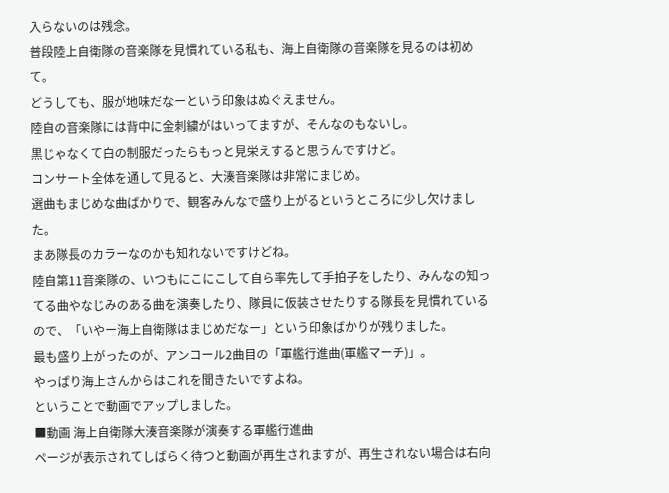入らないのは残念。
普段陸上自衛隊の音楽隊を見慣れている私も、海上自衛隊の音楽隊を見るのは初めて。
どうしても、服が地味だなーという印象はぬぐえません。
陸自の音楽隊には背中に金刺繍がはいってますが、そんなのもないし。
黒じゃなくて白の制服だったらもっと見栄えすると思うんですけど。
コンサート全体を通して見ると、大湊音楽隊は非常にまじめ。
選曲もまじめな曲ばかりで、観客みんなで盛り上がるというところに少し欠けました。
まあ隊長のカラーなのかも知れないですけどね。
陸自第11音楽隊の、いつもにこにこして自ら率先して手拍子をしたり、みんなの知ってる曲やなじみのある曲を演奏したり、隊員に仮装させたりする隊長を見慣れているので、「いやー海上自衛隊はまじめだなー」という印象ばかりが残りました。
最も盛り上がったのが、アンコール2曲目の「軍艦行進曲(軍艦マーチ)」。
やっぱり海上さんからはこれを聞きたいですよね。
ということで動画でアップしました。
■動画 海上自衛隊大湊音楽隊が演奏する軍艦行進曲
ページが表示されてしばらく待つと動画が再生されますが、再生されない場合は右向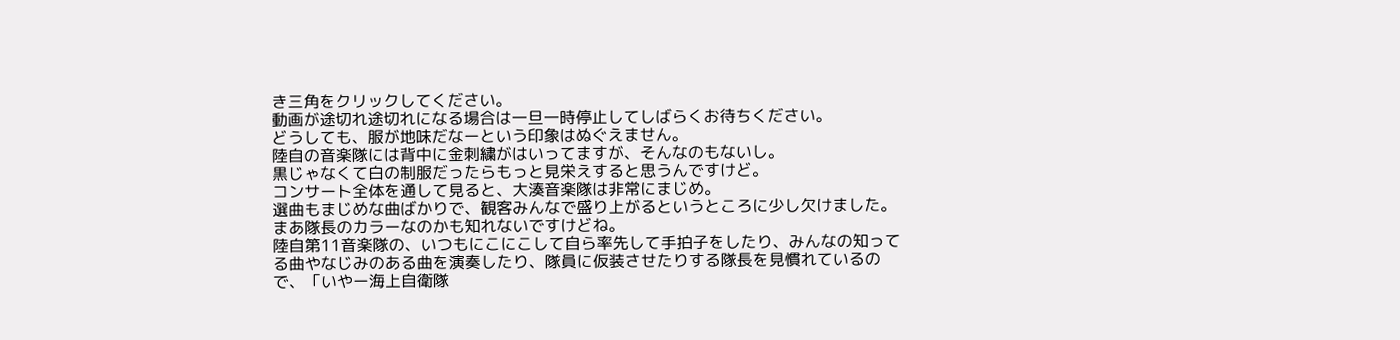き三角をクリックしてください。
動画が途切れ途切れになる場合は一旦一時停止してしばらくお待ちください。
どうしても、服が地味だなーという印象はぬぐえません。
陸自の音楽隊には背中に金刺繍がはいってますが、そんなのもないし。
黒じゃなくて白の制服だったらもっと見栄えすると思うんですけど。
コンサート全体を通して見ると、大湊音楽隊は非常にまじめ。
選曲もまじめな曲ばかりで、観客みんなで盛り上がるというところに少し欠けました。
まあ隊長のカラーなのかも知れないですけどね。
陸自第11音楽隊の、いつもにこにこして自ら率先して手拍子をしたり、みんなの知ってる曲やなじみのある曲を演奏したり、隊員に仮装させたりする隊長を見慣れているので、「いやー海上自衛隊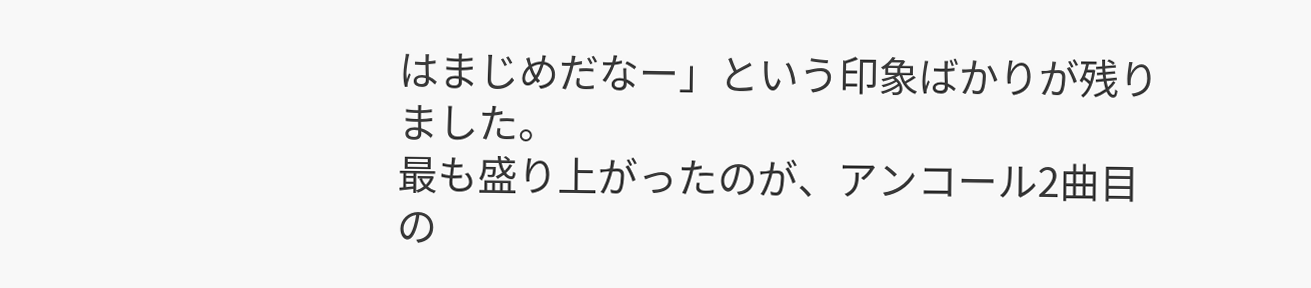はまじめだなー」という印象ばかりが残りました。
最も盛り上がったのが、アンコール2曲目の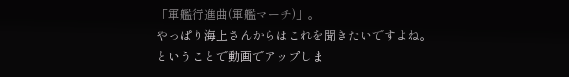「軍艦行進曲(軍艦マーチ)」。
やっぱり海上さんからはこれを聞きたいですよね。
ということで動画でアップしま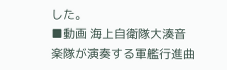した。
■動画 海上自衛隊大湊音楽隊が演奏する軍艦行進曲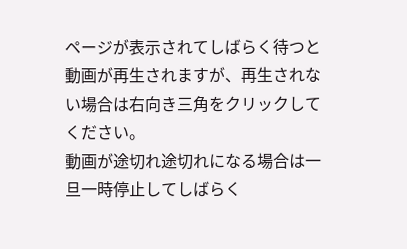ページが表示されてしばらく待つと動画が再生されますが、再生されない場合は右向き三角をクリックしてください。
動画が途切れ途切れになる場合は一旦一時停止してしばらく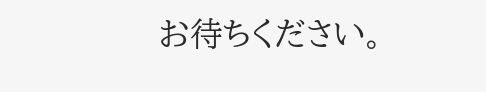お待ちください。